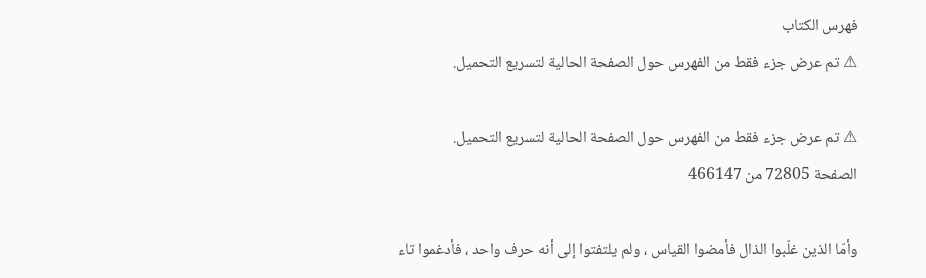فهرس الكتاب
⚠ تم عرض جزء فقط من الفهرس حول الصفحة الحالية لتسريع التحميل.

⚠ تم عرض جزء فقط من الفهرس حول الصفحة الحالية لتسريع التحميل.
الصفحة 72805 من 466147

وأمّا الذين غلّبوا الذال فأمضوا القياس ، ولم يلتفتوا إلى أنه حرف واحد ، فأدغموا تاء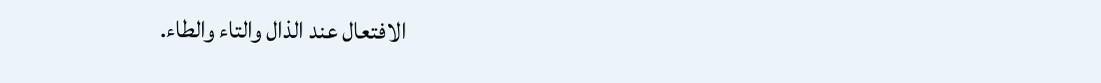الافتعال عند الذال والتاء والطاء.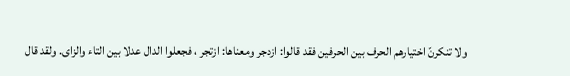ولا تنكرنّ اختيارهم الحرف بين الحرفين فقد قالوا: ازدجر ومعناها: ازتجر ، فجعلوا الدال عدلا بين التاء والزاى. ولقد قال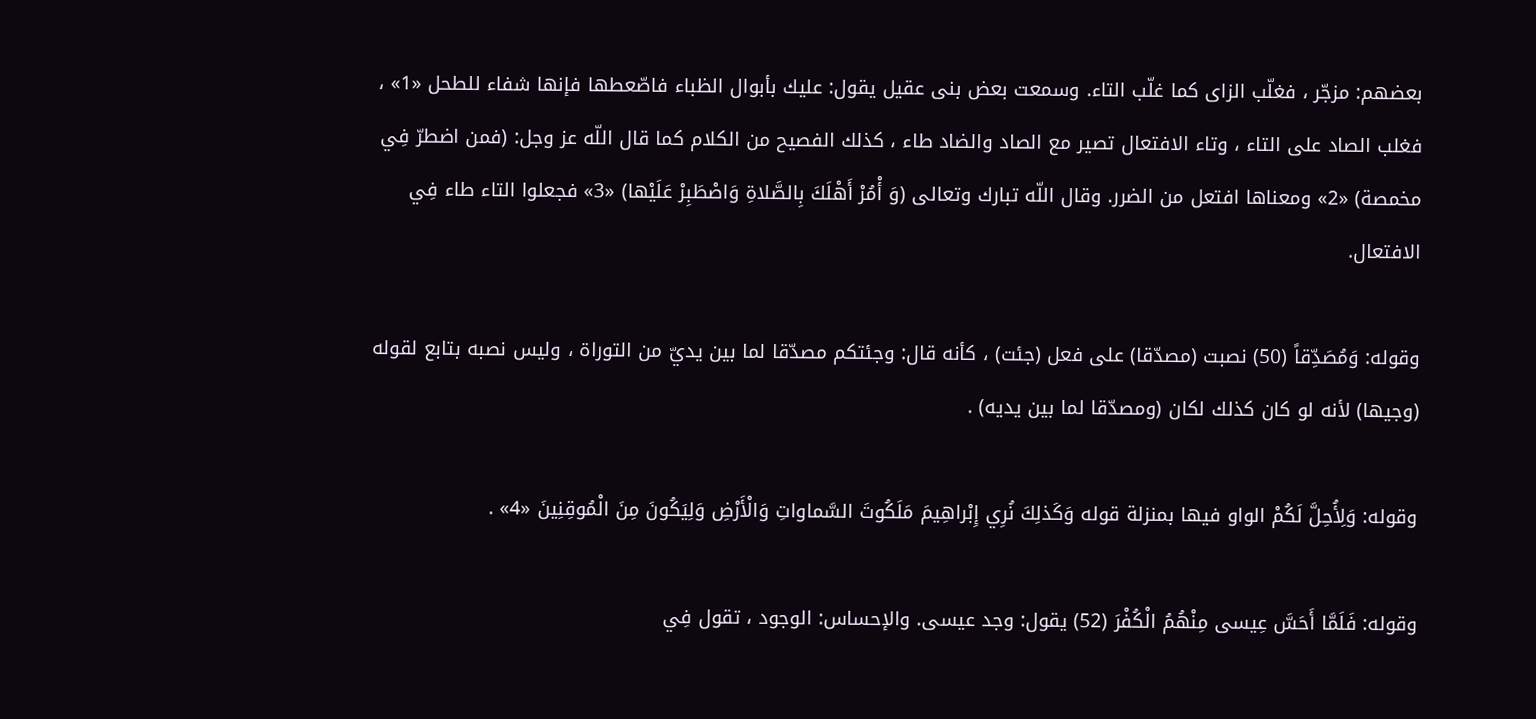بعضهم: مزجّر ، فغلّب الزاى كما غلّب التاء. وسمعت بعض بنى عقيل يقول: عليك بأبوال الظباء فاصّعطها فإنها شفاء للطحل «1» ، فغلب الصاد على التاء ، وتاء الافتعال تصير مع الصاد والضاد طاء ، كذلك الفصيح من الكلام كما قال اللّه عز وجل: (فمن اضطرّ فِي مخمصة) «2» ومعناها افتعل من الضرر. وقال اللّه تبارك وتعالى (وَ أْمُرْ أَهْلَكَ بِالصَّلاةِ وَاصْطَبِرْ عَلَيْها) «3» فجعلوا التاء طاء فِي الافتعال.

وقوله: وَمُصَدِّقاً (50) نصبت (مصدّقا) على فعل (جئت) ، كأنه قال: وجئتكم مصدّقا لما بين يديّ من التوراة ، وليس نصبه بتابع لقوله (وجيها) لأنه لو كان كذلك لكان (ومصدّقا لما بين يديه) .

وقوله: وَلِأُحِلَّ لَكُمْ الواو فيها بمنزلة قوله وَكَذلِكَ نُرِي إِبْراهِيمَ مَلَكُوتَ السَّماواتِ وَالْأَرْضِ وَلِيَكُونَ مِنَ الْمُوقِنِينَ «4» .

وقوله: فَلَمَّا أَحَسَّ عِيسى مِنْهُمُ الْكُفْرَ (52) يقول: وجد عيسى. والإحساس: الوجود ، تقول فِي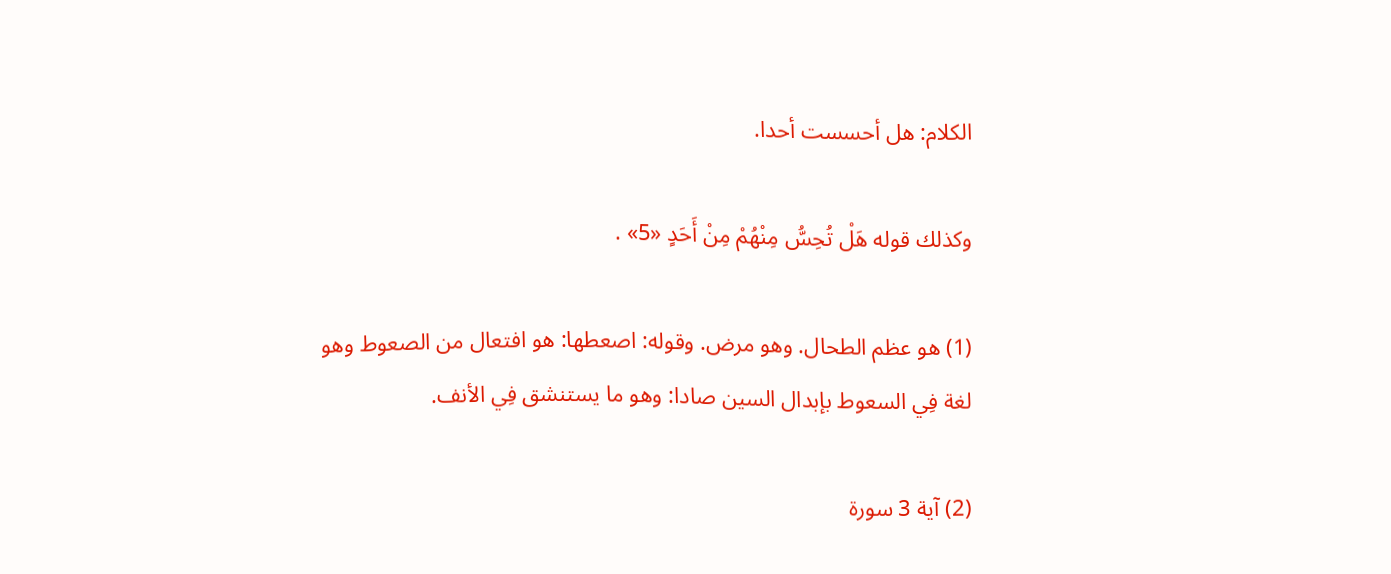الكلام: هل أحسست أحدا.

وكذلك قوله هَلْ تُحِسُّ مِنْهُمْ مِنْ أَحَدٍ «5» .

(1) هو عظم الطحال. وهو مرض. وقوله: اصعطها: هو افتعال من الصعوط وهو لغة فِي السعوط بإبدال السين صادا: وهو ما يستنشق فِي الأنف.

(2) آية 3 سورة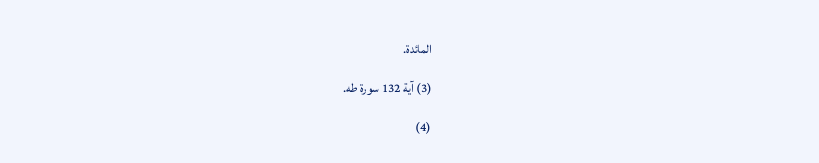المائدة.

(3) آية 132 سورة طه.

(4)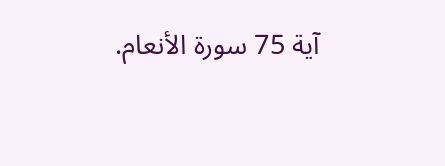آية 75 سورة الأنعام.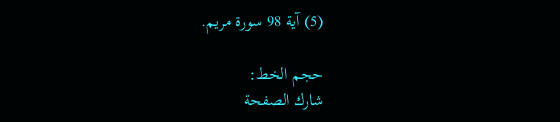(5) آية 98 سورة مريم.

حجم الخط:
شارك الصفحة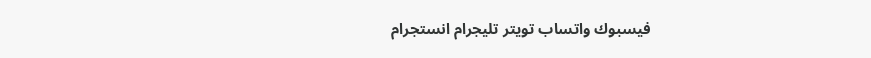فيسبوك واتساب تويتر تليجرام انستجرام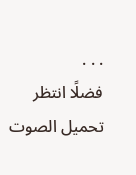. . .
فضلًا انتظر تحميل الصوت